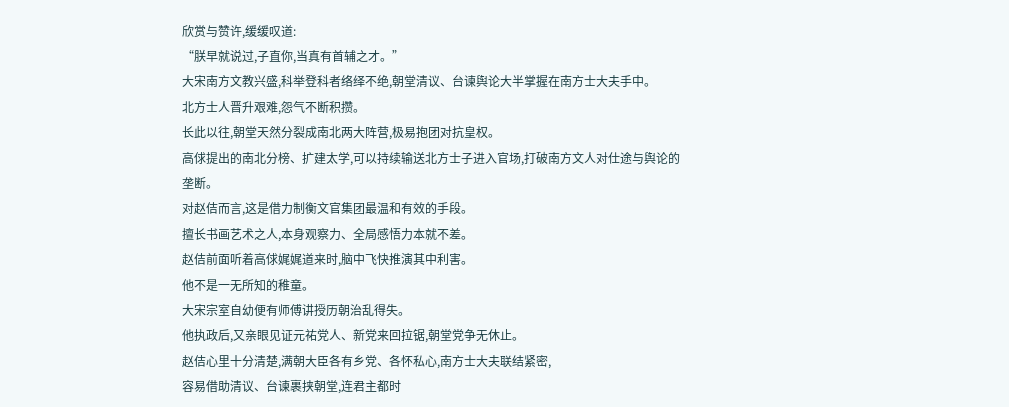欣赏与赞许,缓缓叹道:
“朕早就说过,子直你,当真有首辅之才。”
大宋南方文教兴盛,科举登科者络绎不绝,朝堂清议、台谏舆论大半掌握在南方士大夫手中。
北方士人晋升艰难,怨气不断积攒。
长此以往,朝堂天然分裂成南北两大阵营,极易抱团对抗皇权。
高俅提出的南北分榜、扩建太学,可以持续输送北方士子进入官场,打破南方文人对仕途与舆论的垄断。
对赵佶而言,这是借力制衡文官集团最温和有效的手段。
擅长书画艺术之人,本身观察力、全局感悟力本就不差。
赵佶前面听着高俅娓娓道来时,脑中飞快推演其中利害。
他不是一无所知的稚童。
大宋宗室自幼便有师傅讲授历朝治乱得失。
他执政后,又亲眼见证元祐党人、新党来回拉锯,朝堂党争无休止。
赵佶心里十分清楚,满朝大臣各有乡党、各怀私心,南方士大夫联结紧密,
容易借助清议、台谏裹挟朝堂,连君主都时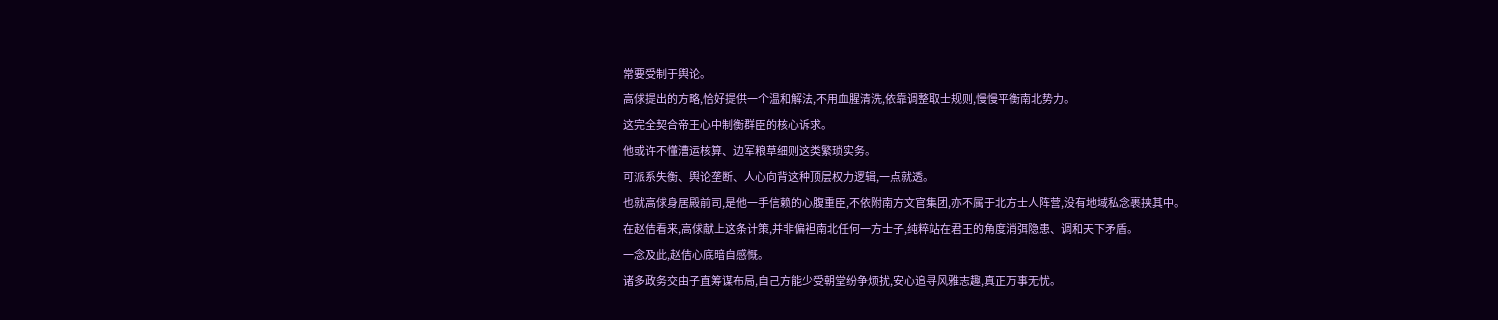常要受制于舆论。
高俅提出的方略,恰好提供一个温和解法,不用血腥清洗,依靠调整取士规则,慢慢平衡南北势力。
这完全契合帝王心中制衡群臣的核心诉求。
他或许不懂漕运核算、边军粮草细则这类繁琐实务。
可派系失衡、舆论垄断、人心向背这种顶层权力逻辑,一点就透。
也就高俅身居殿前司,是他一手信赖的心腹重臣,不依附南方文官集团,亦不属于北方士人阵营,没有地域私念裹挟其中。
在赵佶看来,高俅献上这条计策,并非偏袒南北任何一方士子,纯粹站在君王的角度消弭隐患、调和天下矛盾。
一念及此,赵佶心底暗自感慨。
诸多政务交由子直筹谋布局,自己方能少受朝堂纷争烦扰,安心追寻风雅志趣,真正万事无忧。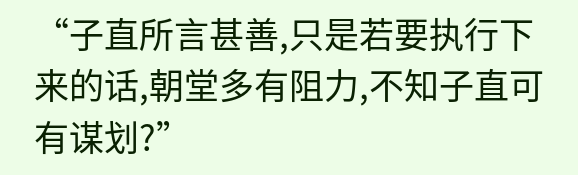“子直所言甚善,只是若要执行下来的话,朝堂多有阻力,不知子直可有谋划?”